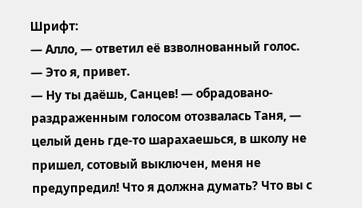Шрифт:
— Алло, — ответил её взволнованный голос.
— Это я, привет.
— Ну ты даёшь, Санцев! — обрадовано-раздраженным голосом отозвалась Таня, — целый день где-то шарахаешься, в школу не пришел, сотовый выключен, меня не предупредил! Что я должна думать? Что вы с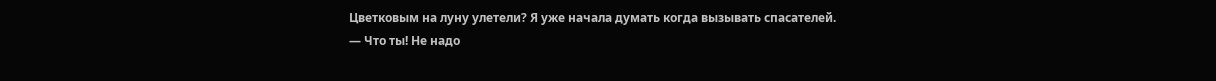Цветковым на луну улетели? Я уже начала думать когда вызывать спасателей.
— Что ты! Не надо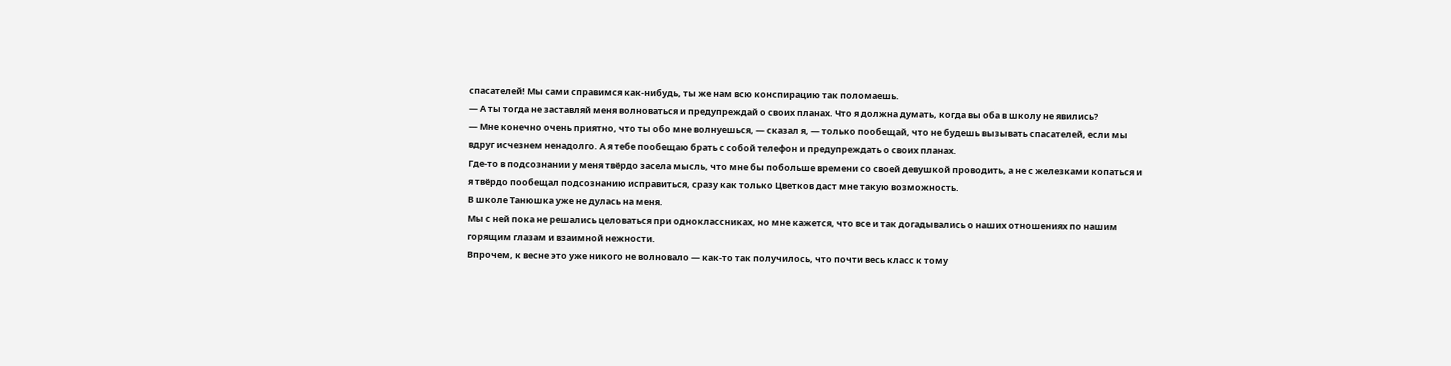спасателей! Мы сами справимся как-нибудь, ты же нам всю конспирацию так поломаешь.
— А ты тогда не заставляй меня волноваться и предупреждай о своих планах. Что я должна думать, когда вы оба в школу не явились?
— Мне конечно очень приятно, что ты обо мне волнуешься, — сказал я, — только пообещай, что не будешь вызывать спасателей, если мы вдруг исчезнем ненадолго. А я тебе пообещаю брать с собой телефон и предупреждать о своих планах.
Где-то в подсознании у меня твёрдо засела мысль, что мне бы побольше времени со своей девушкой проводить, а не с железками копаться и я твёрдо пообещал подсознанию исправиться, сразу как только Цветков даст мне такую возможность.
В школе Танюшка уже не дулась на меня.
Мы с ней пока не решались целоваться при одноклассниках, но мне кажется, что все и так догадывались о наших отношениях по нашим горящим глазам и взаимной нежности.
Впрочем, к весне это уже никого не волновало — как-то так получилось, что почти весь класс к тому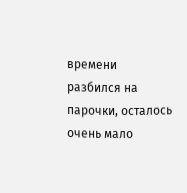времени разбился на парочки, осталось очень мало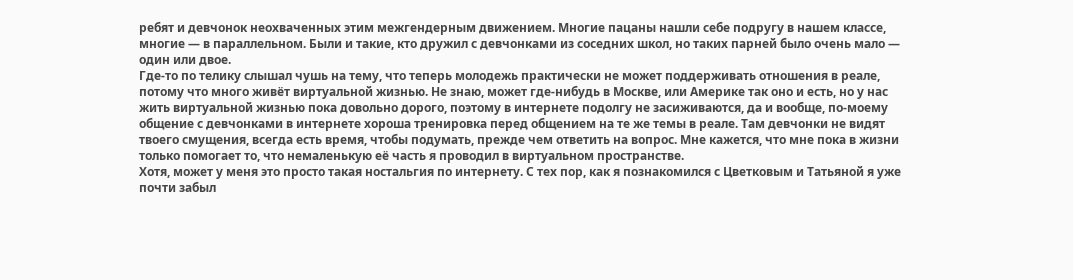ребят и девчонок неохваченных этим межгендерным движением. Многие пацаны нашли себе подругу в нашем классе, многие — в параллельном. Были и такие, кто дружил с девчонками из соседних школ, но таких парней было очень мало — один или двое.
Где-то по телику слышал чушь на тему, что теперь молодежь практически не может поддерживать отношения в реале, потому что много живёт виртуальной жизнью. Не знаю, может где-нибудь в Москве, или Америке так оно и есть, но у нас жить виртуальной жизнью пока довольно дорого, поэтому в интернете подолгу не засиживаются, да и вообще, по-моему общение с девчонками в интернете хороша тренировка перед общением на те же темы в реале. Там девчонки не видят твоего смущения, всегда есть время, чтобы подумать, прежде чем ответить на вопрос. Мне кажется, что мне пока в жизни только помогает то, что немаленькую её часть я проводил в виртуальном пространстве.
Хотя, может у меня это просто такая ностальгия по интернету. С тех пор, как я познакомился с Цветковым и Татьяной я уже почти забыл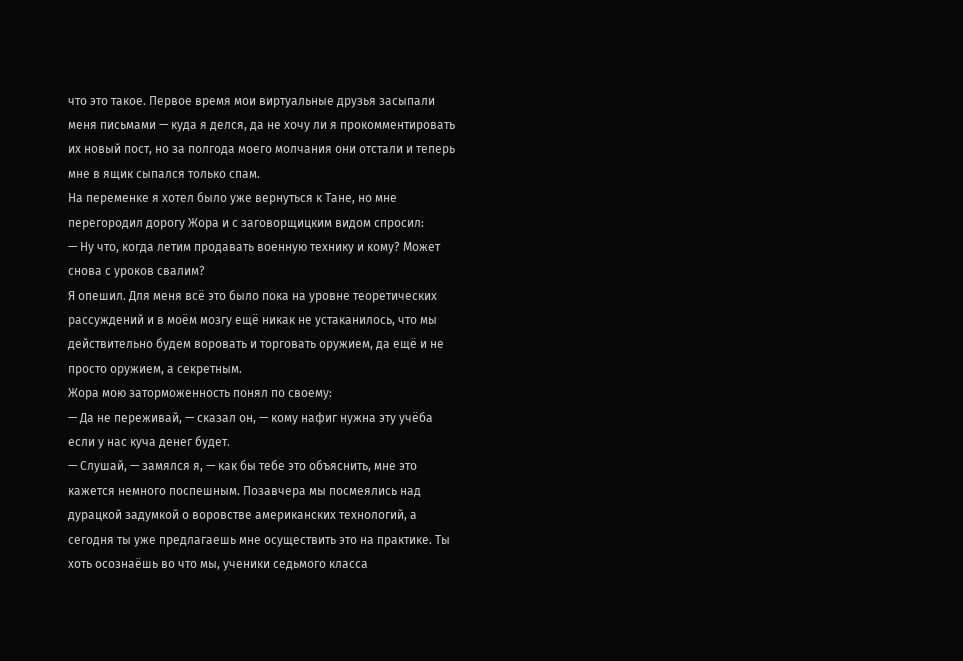что это такое. Первое время мои виртуальные друзья засыпали меня письмами — куда я делся, да не хочу ли я прокомментировать их новый пост, но за полгода моего молчания они отстали и теперь мне в ящик сыпался только спам.
На переменке я хотел было уже вернуться к Тане, но мне перегородил дорогу Жора и с заговорщицким видом спросил:
— Ну что, когда летим продавать военную технику и кому? Может снова с уроков свалим?
Я опешил. Для меня всё это было пока на уровне теоретических рассуждений и в моём мозгу ещё никак не устаканилось, что мы действительно будем воровать и торговать оружием, да ещё и не просто оружием, а секретным.
Жора мою заторможенность понял по своему:
— Да не переживай, — сказал он, — кому нафиг нужна эту учёба если у нас куча денег будет.
— Слушай, — замялся я, — как бы тебе это объяснить, мне это кажется немного поспешным. Позавчера мы посмеялись над дурацкой задумкой о воровстве американских технологий, а сегодня ты уже предлагаешь мне осуществить это на практике. Ты хоть осознаёшь во что мы, ученики седьмого класса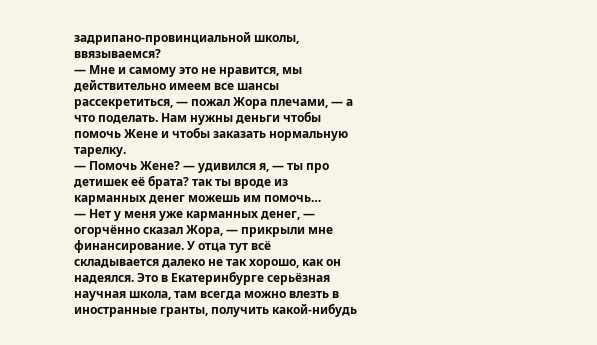задрипано-провинциальной школы, ввязываемся?
— Мне и самому это не нравится, мы действительно имеем все шансы рассекретиться, — пожал Жора плечами, — а что поделать. Нам нужны деньги чтобы помочь Жене и чтобы заказать нормальную тарелку.
— Помочь Жене? — удивился я, — ты про детишек её брата? так ты вроде из карманных денег можешь им помочь…
— Нет у меня уже карманных денег, — огорчённо сказал Жора, — прикрыли мне финансирование. У отца тут всё складывается далеко не так хорошо, как он надеялся. Это в Екатеринбурге серьёзная научная школа, там всегда можно влезть в иностранные гранты, получить какой-нибудь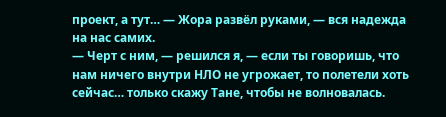проект, а тут… — Жора развёл руками, — вся надежда на нас самих.
— Черт с ним, — решился я, — если ты говоришь, что нам ничего внутри НЛО не угрожает, то полетели хоть сейчас… только скажу Тане, чтобы не волновалась.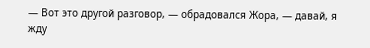— Вот это другой разговор, — обрадовался Жора, — давай, я жду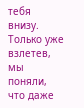тебя внизу.
Только уже взлетев, мы поняли, что даже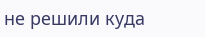не решили куда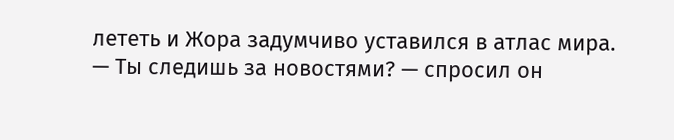лететь и Жора задумчиво уставился в атлас мира.
— Ты следишь за новостями? — спросил он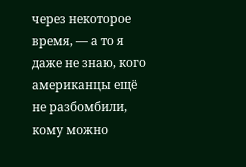через некоторое время, — а то я даже не знаю, кого американцы ещё не разбомбили, кому можно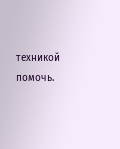техникой помочь.